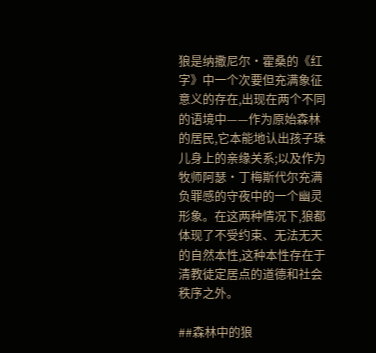狼是纳撒尼尔·霍桑的《红字》中一个次要但充满象征意义的存在,出现在两个不同的语境中——作为原始森林的居民,它本能地认出孩子珠儿身上的亲缘关系;以及作为牧师阿瑟·丁梅斯代尔充满负罪感的守夜中的一个幽灵形象。在这两种情况下,狼都体现了不受约束、无法无天的自然本性,这种本性存在于清教徒定居点的道德和社会秩序之外。

##森林中的狼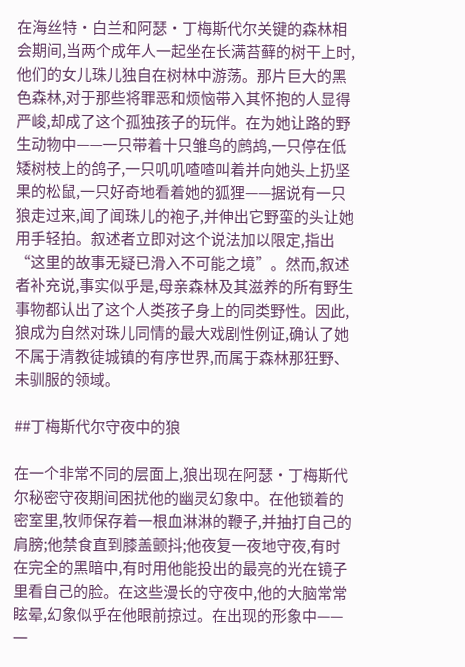在海丝特·白兰和阿瑟·丁梅斯代尔关键的森林相会期间,当两个成年人一起坐在长满苔藓的树干上时,他们的女儿珠儿独自在树林中游荡。那片巨大的黑色森林,对于那些将罪恶和烦恼带入其怀抱的人显得严峻,却成了这个孤独孩子的玩伴。在为她让路的野生动物中——一只带着十只雏鸟的鹧鸪,一只停在低矮树枝上的鸽子,一只叽叽喳喳叫着并向她头上扔坚果的松鼠,一只好奇地看着她的狐狸——据说有一只狼走过来,闻了闻珠儿的袍子,并伸出它野蛮的头让她用手轻拍。叙述者立即对这个说法加以限定,指出“这里的故事无疑已滑入不可能之境”。然而,叙述者补充说,事实似乎是,母亲森林及其滋养的所有野生事物都认出了这个人类孩子身上的同类野性。因此,狼成为自然对珠儿同情的最大戏剧性例证,确认了她不属于清教徒城镇的有序世界,而属于森林那狂野、未驯服的领域。

##丁梅斯代尔守夜中的狼

在一个非常不同的层面上,狼出现在阿瑟·丁梅斯代尔秘密守夜期间困扰他的幽灵幻象中。在他锁着的密室里,牧师保存着一根血淋淋的鞭子,并抽打自己的肩膀;他禁食直到膝盖颤抖;他夜复一夜地守夜,有时在完全的黑暗中,有时用他能投出的最亮的光在镜子里看自己的脸。在这些漫长的守夜中,他的大脑常常眩晕,幻象似乎在他眼前掠过。在出现的形象中——一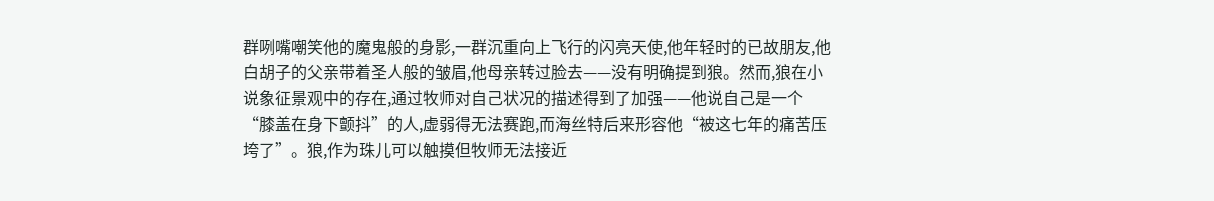群咧嘴嘲笑他的魔鬼般的身影,一群沉重向上飞行的闪亮天使,他年轻时的已故朋友,他白胡子的父亲带着圣人般的皱眉,他母亲转过脸去——没有明确提到狼。然而,狼在小说象征景观中的存在,通过牧师对自己状况的描述得到了加强——他说自己是一个“膝盖在身下颤抖”的人,虚弱得无法赛跑,而海丝特后来形容他“被这七年的痛苦压垮了”。狼,作为珠儿可以触摸但牧师无法接近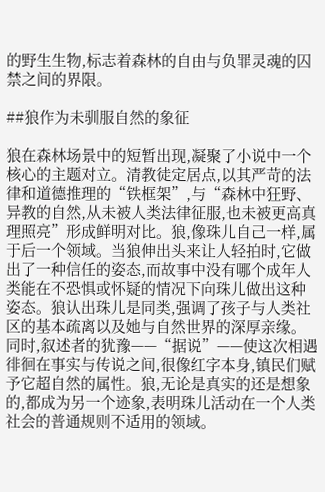的野生生物,标志着森林的自由与负罪灵魂的囚禁之间的界限。

##狼作为未驯服自然的象征

狼在森林场景中的短暂出现,凝聚了小说中一个核心的主题对立。清教徒定居点,以其严苛的法律和道德推理的“铁框架”,与“森林中狂野、异教的自然,从未被人类法律征服,也未被更高真理照亮”形成鲜明对比。狼,像珠儿自己一样,属于后一个领域。当狼伸出头来让人轻拍时,它做出了一种信任的姿态,而故事中没有哪个成年人类能在不恐惧或怀疑的情况下向珠儿做出这种姿态。狼认出珠儿是同类,强调了孩子与人类社区的基本疏离以及她与自然世界的深厚亲缘。同时,叙述者的犹豫——“据说”——使这次相遇徘徊在事实与传说之间,很像红字本身,镇民们赋予它超自然的属性。狼,无论是真实的还是想象的,都成为另一个迹象,表明珠儿活动在一个人类社会的普通规则不适用的领域。